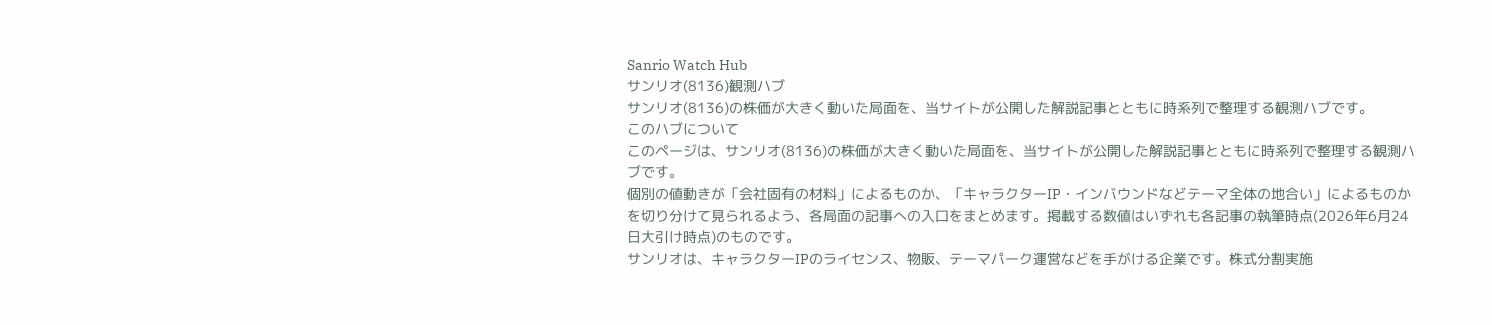Sanrio Watch Hub
サンリオ(8136)観測ハブ
サンリオ(8136)の株価が大きく動いた局面を、当サイトが公開した解説記事とともに時系列で整理する観測ハブです。
このハブについて
このページは、サンリオ(8136)の株価が大きく動いた局面を、当サイトが公開した解説記事とともに時系列で整理する観測ハブです。
個別の値動きが「会社固有の材料」によるものか、「キャラクターIP・インバウンドなどテーマ全体の地合い」によるものかを切り分けて見られるよう、各局面の記事への入口をまとめます。掲載する数値はいずれも各記事の執筆時点(2026年6月24日大引け時点)のものです。
サンリオは、キャラクターIPのライセンス、物販、テーマパーク運営などを手がける企業です。株式分割実施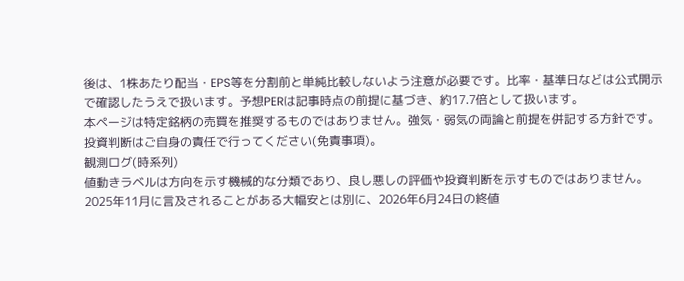後は、1株あたり配当・EPS等を分割前と単純比較しないよう注意が必要です。比率・基準日などは公式開示で確認したうえで扱います。予想PERは記事時点の前提に基づき、約17.7倍として扱います。
本ページは特定銘柄の売買を推奨するものではありません。強気・弱気の両論と前提を併記する方針です。投資判断はご自身の責任で行ってください(免責事項)。
観測ログ(時系列)
値動きラベルは方向を示す機械的な分類であり、良し悪しの評価や投資判断を示すものではありません。2025年11月に言及されることがある大幅安とは別に、2026年6月24日の終値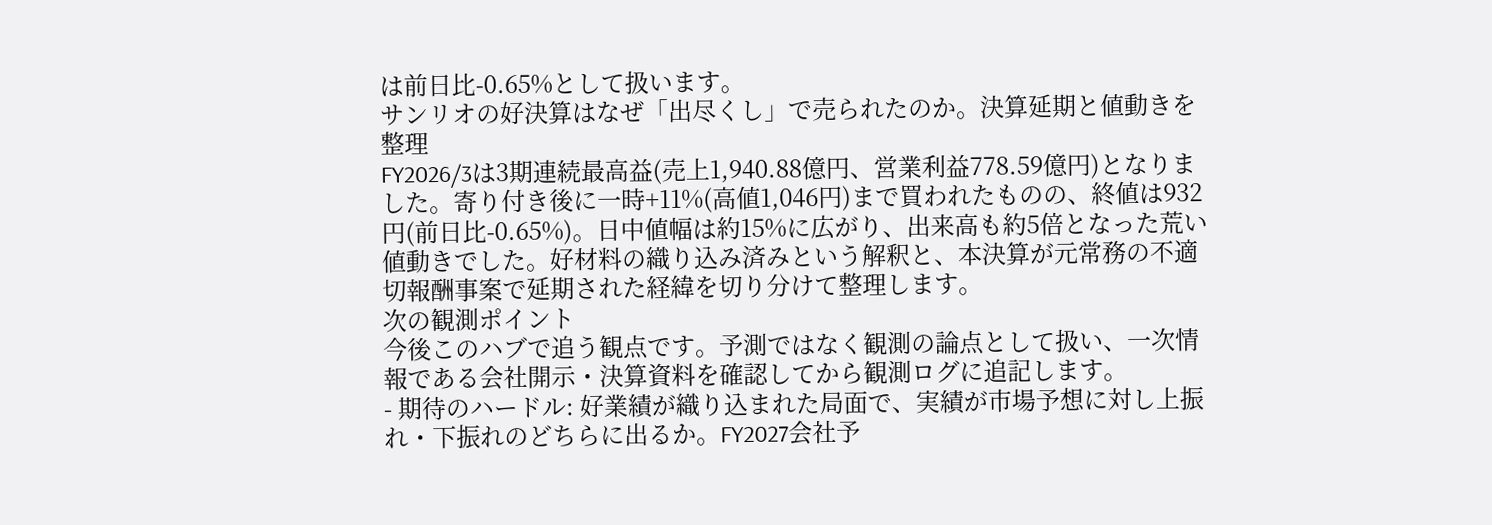は前日比-0.65%として扱います。
サンリオの好決算はなぜ「出尽くし」で売られたのか。決算延期と値動きを整理
FY2026/3は3期連続最高益(売上1,940.88億円、営業利益778.59億円)となりました。寄り付き後に一時+11%(高値1,046円)まで買われたものの、終値は932円(前日比-0.65%)。日中値幅は約15%に広がり、出来高も約5倍となった荒い値動きでした。好材料の織り込み済みという解釈と、本決算が元常務の不適切報酬事案で延期された経緯を切り分けて整理します。
次の観測ポイント
今後このハブで追う観点です。予測ではなく観測の論点として扱い、一次情報である会社開示・決算資料を確認してから観測ログに追記します。
- 期待のハードル: 好業績が織り込まれた局面で、実績が市場予想に対し上振れ・下振れのどちらに出るか。FY2027会社予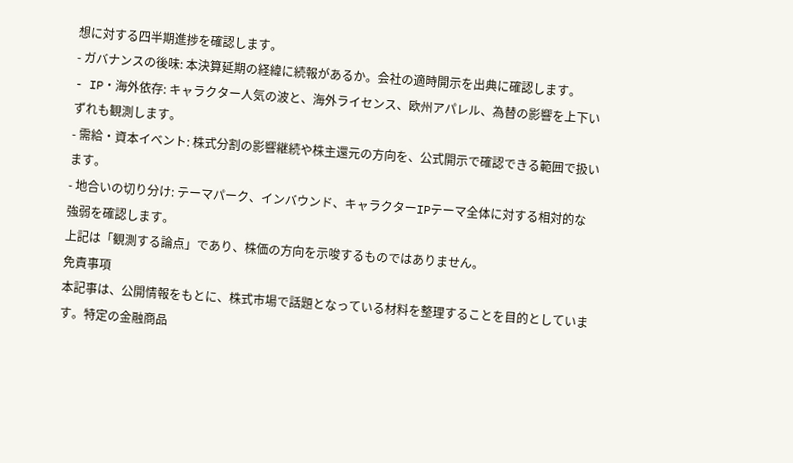想に対する四半期進捗を確認します。
- ガバナンスの後味: 本決算延期の経緯に続報があるか。会社の適時開示を出典に確認します。
- IP・海外依存: キャラクター人気の波と、海外ライセンス、欧州アパレル、為替の影響を上下いずれも観測します。
- 需給・資本イベント: 株式分割の影響継続や株主還元の方向を、公式開示で確認できる範囲で扱います。
- 地合いの切り分け: テーマパーク、インバウンド、キャラクターIPテーマ全体に対する相対的な強弱を確認します。
上記は「観測する論点」であり、株価の方向を示唆するものではありません。
免責事項
本記事は、公開情報をもとに、株式市場で話題となっている材料を整理することを目的としています。特定の金融商品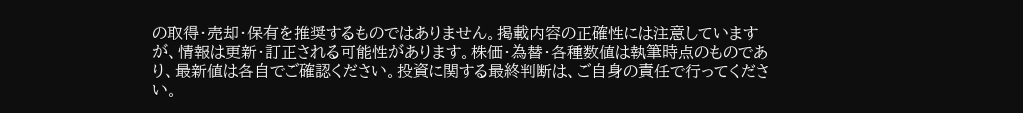の取得・売却・保有を推奨するものではありません。掲載内容の正確性には注意していますが、情報は更新・訂正される可能性があります。株価・為替・各種数値は執筆時点のものであり、最新値は各自でご確認ください。投資に関する最終判断は、ご自身の責任で行ってください。